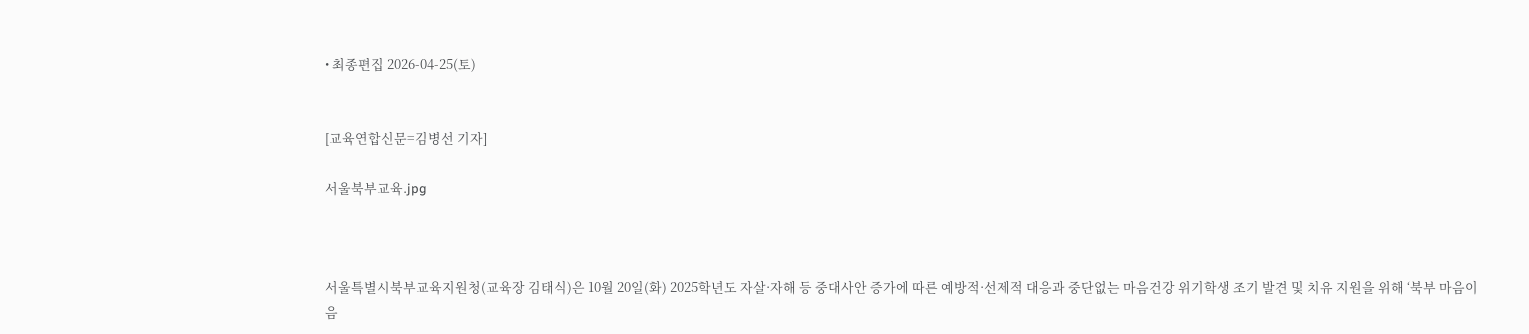• 최종편집 2026-04-25(토)


[교육연합신문=김병선 기자]

서울북부교육.jpg



서울특별시북부교육지원청(교육장 김태식)은 10월 20일(화) 2025학년도 자살·자해 등 중대사안 증가에 따른 예방적·선제적 대응과 중단없는 마음건강 위기학생 조기 발견 및 치유 지원을 위해 ‘북부 마음이음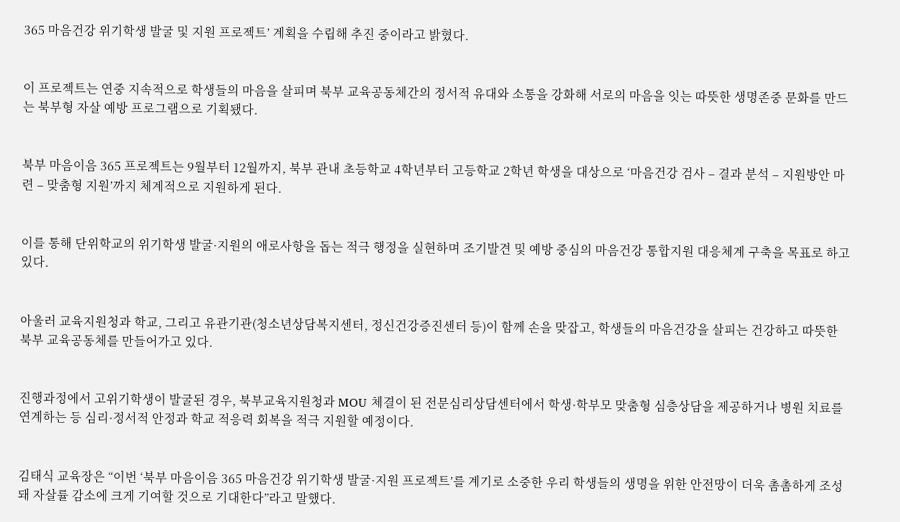365 마음건강 위기학생 발굴 및 지원 프로젝트’ 계획을 수립해 추진 중이라고 밝혔다.


이 프로젝트는 연중 지속적으로 학생들의 마음을 살피며 북부 교육공동체간의 정서적 유대와 소통을 강화해 서로의 마음을 잇는 따뜻한 생명존중 문화를 만드는 북부형 자살 예방 프로그램으로 기획됐다.


북부 마음이음 365 프로젝트는 9월부터 12월까지, 북부 관내 초등학교 4학년부터 고등학교 2학년 학생을 대상으로 ‘마음건강 검사 – 결과 분석 – 지원방안 마련 – 맞춤형 지원’까지 체계적으로 지원하게 된다.


이를 통해 단위학교의 위기학생 발굴·지원의 애로사항을 돕는 적극 행정을 실현하며 조기발견 및 예방 중심의 마음건강 통합지원 대응체계 구축을 목표로 하고 있다.


아울러 교육지원청과 학교, 그리고 유관기관(청소년상담복지센터, 정신건강증진센터 등)이 함께 손을 맞잡고, 학생들의 마음건강을 살피는 건강하고 따뜻한 북부 교육공동체를 만들어가고 있다.


진행과정에서 고위기학생이 발굴된 경우, 북부교육지원청과 MOU 체결이 된 전문심리상담센터에서 학생·학부모 맞춤형 심층상담을 제공하거나 병원 치료를 연계하는 등 심리·정서적 안정과 학교 적응력 회복을 적극 지원할 예정이다.


김태식 교육장은 “이번 ‘북부 마음이음 365 마음건강 위기학생 발굴·지원 프로젝트’를 계기로 소중한 우리 학생들의 생명을 위한 안전망이 더욱 촘촘하게 조성돼 자살률 감소에 크게 기여할 것으로 기대한다”라고 말했다.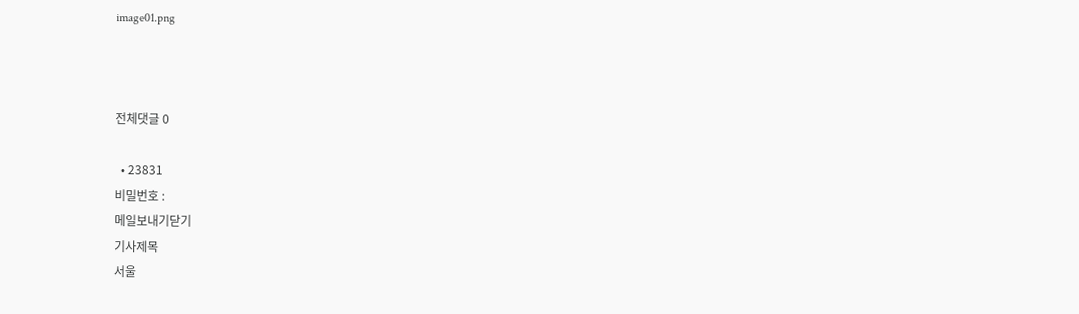image01.png



전체댓글 0

  • 23831
비밀번호 :
메일보내기닫기
기사제목
서울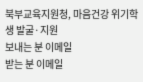북부교육지원청, 마음건강 위기학생 발굴·지원
보내는 분 이메일
받는 분 이메일